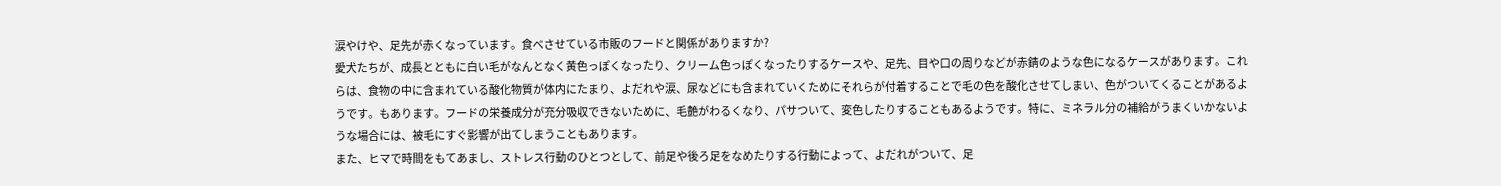涙やけや、足先が赤くなっています。食べさせている市販のフードと関係がありますか?
愛犬たちが、成長とともに白い毛がなんとなく黄色っぽくなったり、クリーム色っぽくなったりするケースや、足先、目や口の周りなどが赤錆のような色になるケースがあります。これらは、食物の中に含まれている酸化物質が体内にたまり、よだれや涙、尿などにも含まれていくためにそれらが付着することで毛の色を酸化させてしまい、色がついてくることがあるようです。もあります。フードの栄養成分が充分吸収できないために、毛艶がわるくなり、パサついて、変色したりすることもあるようです。特に、ミネラル分の補給がうまくいかないような場合には、被毛にすぐ影響が出てしまうこともあります。
また、ヒマで時間をもてあまし、ストレス行動のひとつとして、前足や後ろ足をなめたりする行動によって、よだれがついて、足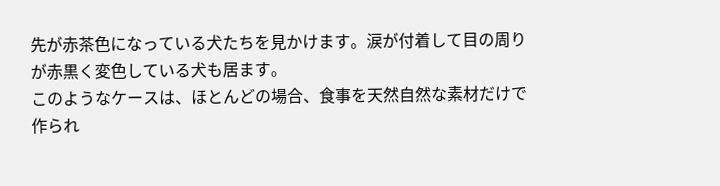先が赤茶色になっている犬たちを見かけます。涙が付着して目の周りが赤黒く変色している犬も居ます。
このようなケースは、ほとんどの場合、食事を天然自然な素材だけで作られ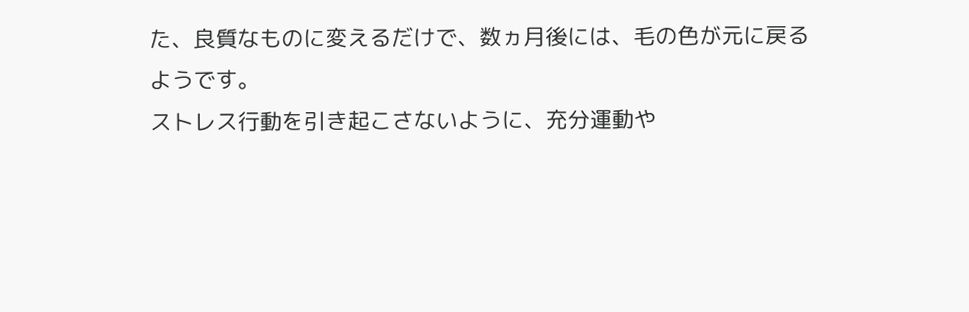た、良質なものに変えるだけで、数ヵ月後には、毛の色が元に戻るようです。
ストレス行動を引き起こさないように、充分運動や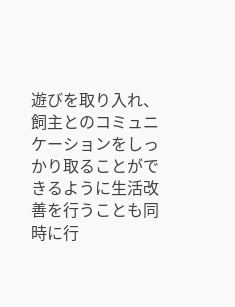遊びを取り入れ、飼主とのコミュニケーションをしっかり取ることができるように生活改善を行うことも同時に行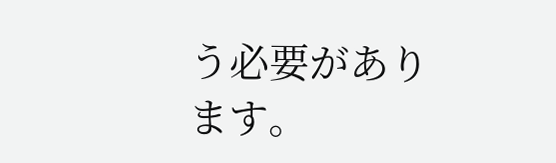う必要があります。